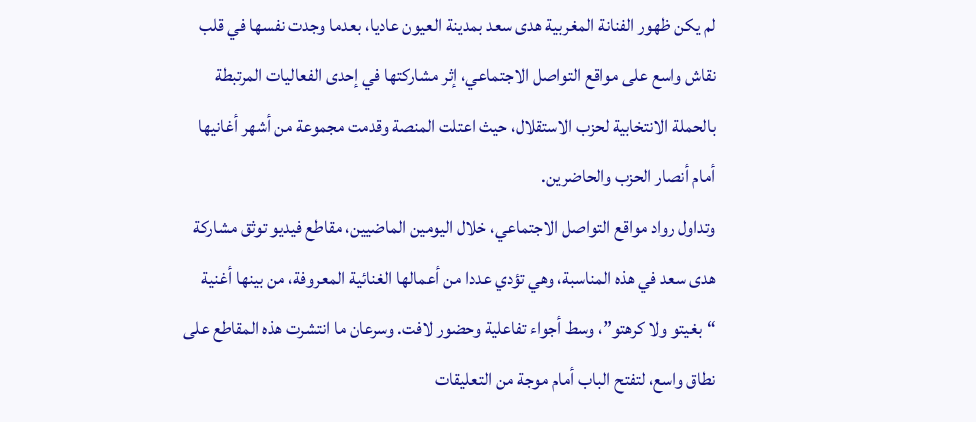لم يكن ظهور الفنانة المغربية هدى سعد بمدينة العيون عاديا، بعدما وجدت نفسها في قلب نقاش واسع على مواقع التواصل الاجتماعي، إثر مشاركتها في إحدى الفعاليات المرتبطة بالحملة الانتخابية لحزب الاستقلال، حيث اعتلت المنصة وقدمت مجموعة من أشهر أغانيها أمام أنصار الحزب والحاضرين.
وتداول رواد مواقع التواصل الاجتماعي، خلال اليومين الماضيين، مقاطع فيديو توثق مشاركة هدى سعد في هذه المناسبة، وهي تؤدي عددا من أعمالها الغنائية المعروفة، من بينها أغنية “بغيتو ولا كرهتو”، وسط أجواء تفاعلية وحضور لافت. وسرعان ما انتشرت هذه المقاطع على نطاق واسع، لتفتح الباب أمام موجة من التعليقات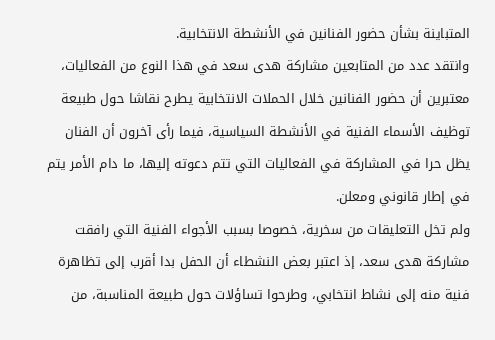المتباينة بشأن حضور الفنانين في الأنشطة الانتخابية.
وانتقد عدد من المتابعين مشاركة هدى سعد في هذا النوع من الفعاليات، معتبرين أن حضور الفنانين خلال الحملات الانتخابية يطرح نقاشا حول طبيعة توظيف الأسماء الفنية في الأنشطة السياسية، فيما رأى آخرون أن الفنان يظل حرا في المشاركة في الفعاليات التي تتم دعوته إليها، ما دام الأمر يتم في إطار قانوني ومعلن.
ولم تخل التعليقات من سخرية، خصوصا بسبب الأجواء الفنية التي رافقت مشاركة هدى سعد، إذ اعتبر بعض النشطاء أن الحفل بدا أقرب إلى تظاهرة فنية منه إلى نشاط انتخابي، وطرحوا تساؤلات حول طبيعة المناسبة، من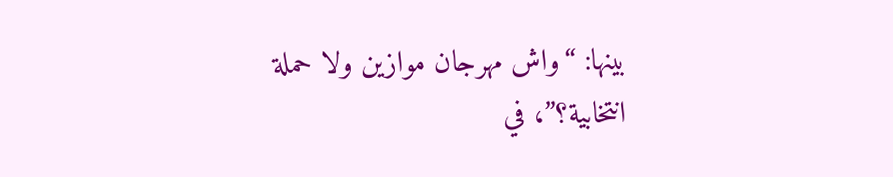بينها: “واش مهرجان موازين ولا حملة انتخابية؟”، في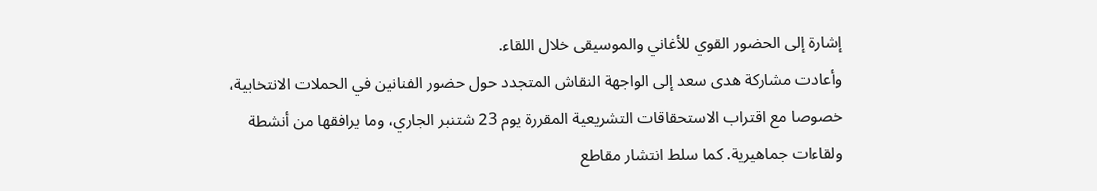إشارة إلى الحضور القوي للأغاني والموسيقى خلال اللقاء.
وأعادت مشاركة هدى سعد إلى الواجهة النقاش المتجدد حول حضور الفنانين في الحملات الانتخابية، خصوصا مع اقتراب الاستحقاقات التشريعية المقررة يوم 23 شتنبر الجاري، وما يرافقها من أنشطة ولقاءات جماهيرية. كما سلط انتشار مقاطع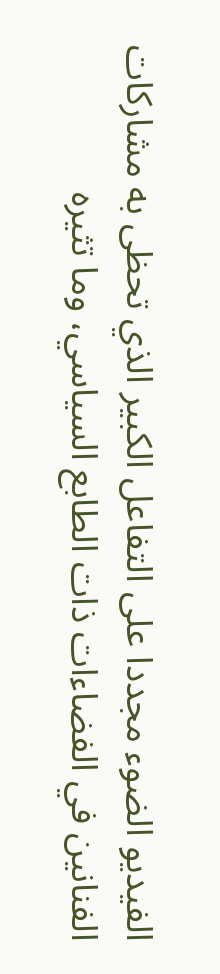الفيديو الضوء مجددا على التفاعل الكبير الذي تحظى به مشاركات الفنانين في الفضاءات ذات الطابع السياسي، وما تثيره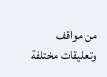من مواقف وتعليقات مختلفة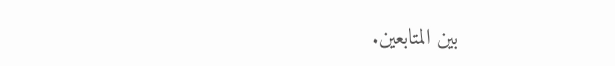بين المتابعين.